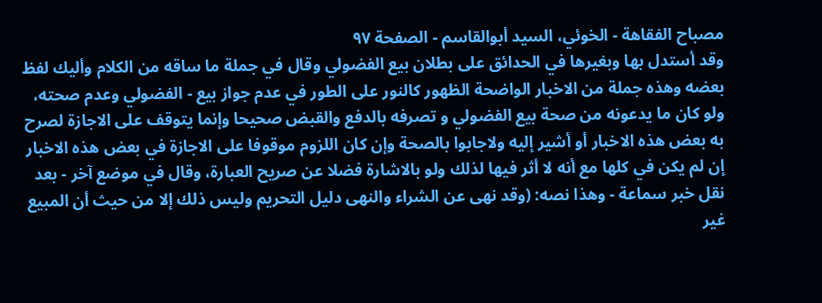مصباح الفقاهة - الخوئي، السيد أبوالقاسم - الصفحة ٩٧
وقد أستدل بها وبغيرها في الحدائق على بطلان بيع الفضولي وقال في جملة ما ساقه من الكلام وأليك لفظ بعضه وهذه جملة من الاخبار الواضحة الظهور كالنور على الطور في عدم جواز بيع - الفضولي وعدم صحته، ولو كان ما يدعونه من صحة بيع الفضولي و تصرفه بالدفع والقبض صحيحا وإنما يتوقف على الاجازة لصرح به بعض هذه الاخبار أو أشير إليه ولاجابوا بالصحة وإن كان اللزوم موقوفا على الاجازة في بعض هذه الاخبار إن لم يكن في كلها مع أنه لا أثر فيها لذلك ولو بالاشارة فضلا عن صريح العبارة، وقال في موضع آخر - بعد نقل خبر سماعة - وهذا نصه: (وقد نهى عن الشراء والنهى دليل التحريم وليس ذلك إلا من حيث أن المبيع غير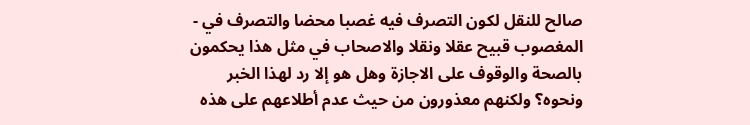صالح للنقل لكون التصرف فيه غصبا محضا والتصرف في - المغصوب قبيح عقلا ونقلا والاصحاب في مثل هذا يحكمون بالصحة والوقوف على الاجازة وهل هو إلا رد لهذا الخبر ونحوه؟ ولكنهم معذورون من حيث عدم أطلاعهم على هذه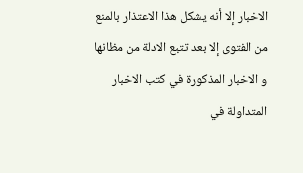الاخبار إلا أنه يشكل هذا الاعتذار بالمنع من الفتوى إلا بعد تتبع الادلة من مظانها و الاخبار المذكورة في كتب الاخبار المتداولة في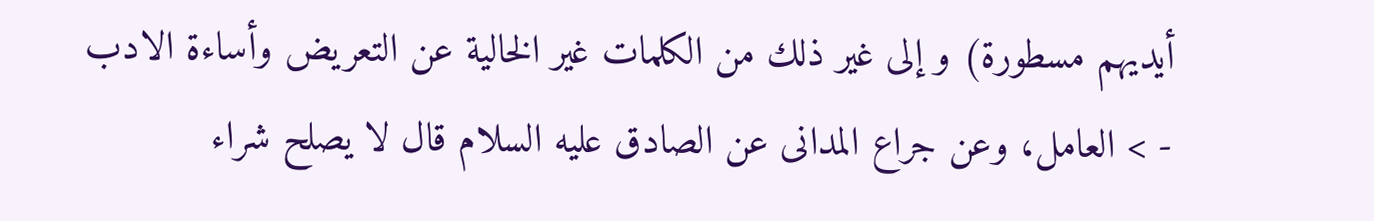أيديهم مسطورة) و إلى غير ذلك من الكلمات غير الخالية عن التعريض وأساءة الادب - > العامل، وعن جراع المدانى عن الصادق عليه السلام قال لا يصلح شراء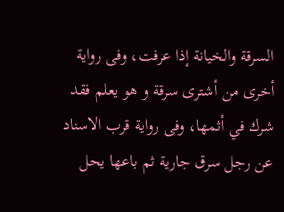السرقة والخيانة إذا عرفت، وفى رواية أخرى من أشترى سرقة و هو يعلم فقد شرك في أثمها، وفى رواية قرب الاسناد عن رجل سرق جارية ثم باعها يحل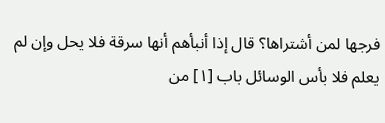فرجها لمن أشتراها؟ قال إذا أنبأهم أنها سرقة فلا يحل وإن لم يعلم فلا بأس الوسائل باب [١] من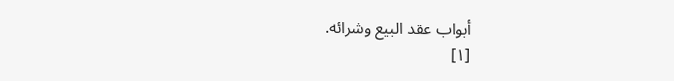أبواب عقد البيع وشرائه.
[١]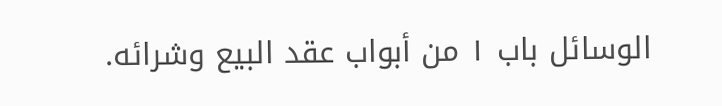الوسائل باب ١ من أبواب عقد البيع وشرائه.